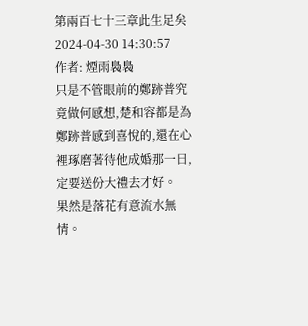第兩百七十三章此生足矣
2024-04-30 14:30:57
作者: 煙雨裊裊
只是不管眼前的鄭跡普究竟做何感想,楚和容都是為鄭跡普感到喜悅的,還在心裡琢磨著待他成婚那一日,定要送份大禮去才好。
果然是落花有意流水無情。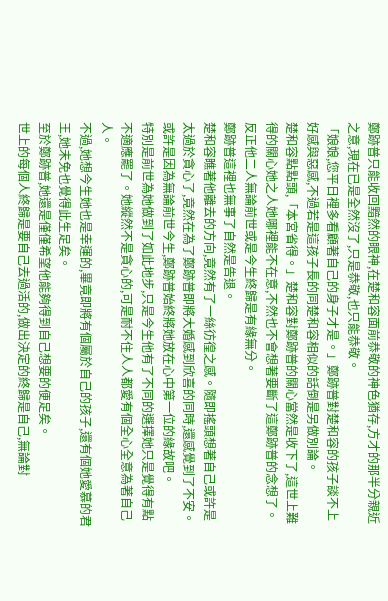鄭跡普只能收回黯然的眼神,在楚和容面前恭敬的神色猶存,方才的那半分親近之意,現在已是全然沒了,只是恭敬,也只能恭敬。
「娘娘,您平日裡多看顧著自己的身子才是。」鄭跡普對楚和容的孩子談不上好感與惡感,不過若是這孩子長的同楚和容相似的話倒是另做別論。
楚和容點點頭,「本宮省得。」楚和容對鄭跡普的關心當然是收下了,這世上難得的關心她之人她哪裡能不在意,不然也不會想著要斷了這鄭跡普的念想了。
反正他二人無論前世或是今生終歸是有緣無分。
鄭跡普這裡也無事了自然是告退。
楚和容瞧著他離去的方向,竟然有了一絲彷徨之感。隨即搖頭想著自己或許是太過於貪心了,竟然在為了鄭跡普即將大婚感到欣喜的同時,還感覺到了不安。或許是因為無論前世今生,鄭跡普始終將她放在心中第一位的緣故吧。
特別是前世為她做到了如此地步,只是今生他有了不同的選擇她只是覺得有點不適應罷了。她縱然不是貪心的,可是耐不住人人都愛有個全心全意為著自己人。
不過,她想今生她也是幸運的,畢竟即將有個屬於自己的孩子,還有個她愛慕的君王,她未免也覺得此生足矣。
至於鄭跡普,她還是僅僅希望他能夠得到自己想要的便足矣。
世上的每個人終歸是要自己去過活的,做出決定的終歸是自己,無論對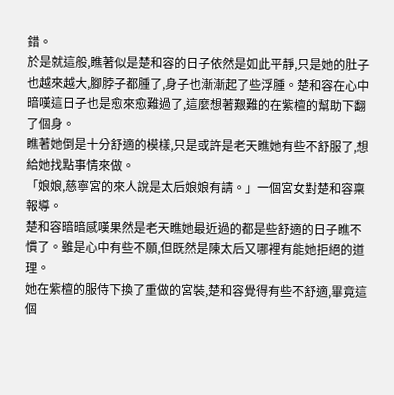錯。
於是就這般,瞧著似是楚和容的日子依然是如此平靜,只是她的肚子也越來越大,腳脖子都腫了,身子也漸漸起了些浮腫。楚和容在心中暗嘆這日子也是愈來愈難過了,這麼想著艱難的在紫檀的幫助下翻了個身。
瞧著她倒是十分舒適的模樣,只是或許是老天瞧她有些不舒服了,想給她找點事情來做。
「娘娘,慈寧宮的來人說是太后娘娘有請。」一個宮女對楚和容稟報導。
楚和容暗暗感嘆果然是老天瞧她最近過的都是些舒適的日子瞧不慣了。雖是心中有些不願,但既然是陳太后又哪裡有能她拒絕的道理。
她在紫檀的服侍下換了重做的宮裝,楚和容覺得有些不舒適,畢竟這個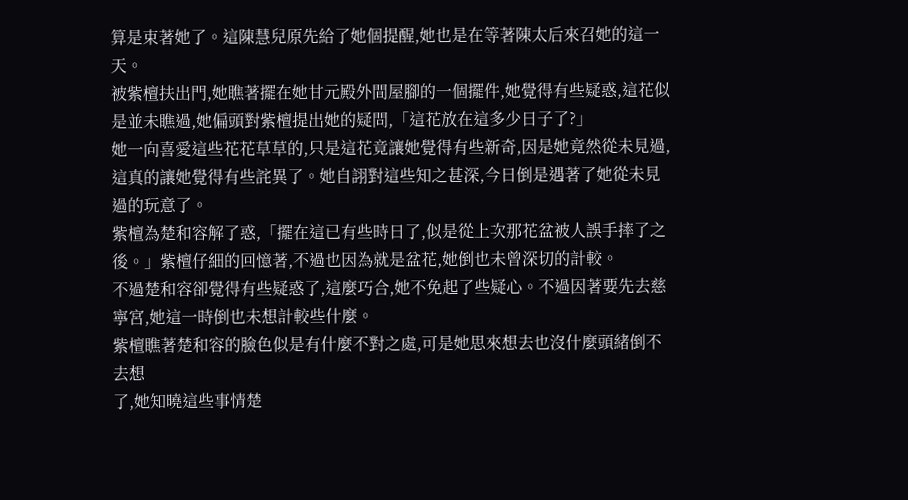算是束著她了。這陳慧兒原先給了她個提醒,她也是在等著陳太后來召她的這一天。
被紫檀扶出門,她瞧著擺在她甘元殿外間屋腳的一個擺件,她覺得有些疑惑,這花似是並未瞧過,她偏頭對紫檀提出她的疑問,「這花放在這多少日子了?」
她一向喜愛這些花花草草的,只是這花竟讓她覺得有些新奇,因是她竟然從未見過,這真的讓她覺得有些詫異了。她自詡對這些知之甚深,今日倒是遇著了她從未見過的玩意了。
紫檀為楚和容解了惑,「擺在這已有些時日了,似是從上次那花盆被人誤手摔了之後。」紫檀仔細的回憶著,不過也因為就是盆花,她倒也未曾深切的計較。
不過楚和容卻覺得有些疑惑了,這麼巧合,她不免起了些疑心。不過因著要先去慈寧宮,她這一時倒也未想計較些什麼。
紫檀瞧著楚和容的臉色似是有什麼不對之處,可是她思來想去也沒什麼頭緒倒不去想
了,她知曉這些事情楚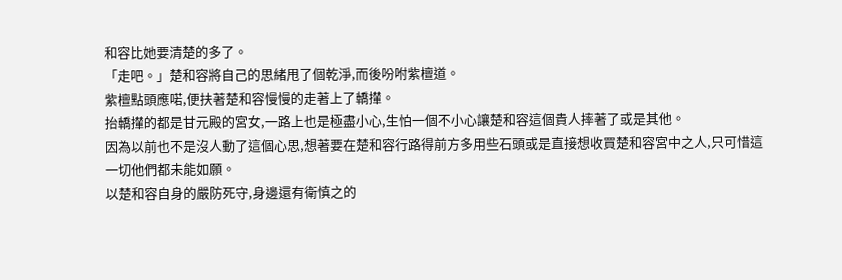和容比她要清楚的多了。
「走吧。」楚和容將自己的思緒甩了個乾淨,而後吩咐紫檀道。
紫檀點頭應喏,便扶著楚和容慢慢的走著上了轎攆。
抬轎攆的都是甘元殿的宮女,一路上也是極盡小心,生怕一個不小心讓楚和容這個貴人摔著了或是其他。
因為以前也不是沒人動了這個心思,想著要在楚和容行路得前方多用些石頭或是直接想收買楚和容宮中之人,只可惜這一切他們都未能如願。
以楚和容自身的嚴防死守,身邊還有衛慎之的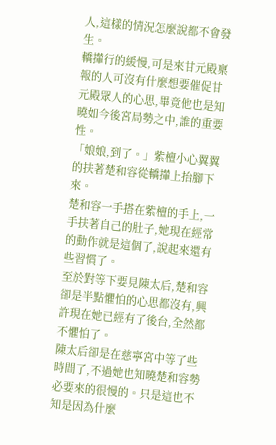人,這樣的情況怎麼說都不會發生。
轎攆行的緩慢,可是來甘元殿稟報的人可沒有什麼想要催促甘元殿眾人的心思,畢竟他也是知曉如今後宮局勢之中,誰的重要性。
「娘娘,到了。」紫檀小心翼翼的扶著楚和容從轎攆上抬腳下來。
楚和容一手搭在紫檀的手上,一手扶著自己的肚子,她現在經常的動作就是這個了,說起來還有些習慣了。
至於對等下要見陳太后,楚和容卻是半點懼怕的心思都沒有,興許現在她已經有了後台,全然都不懼怕了。
陳太后卻是在慈寧宮中等了些時間了,不過她也知曉楚和容勢必要來的很慢的。只是這也不知是因為什麼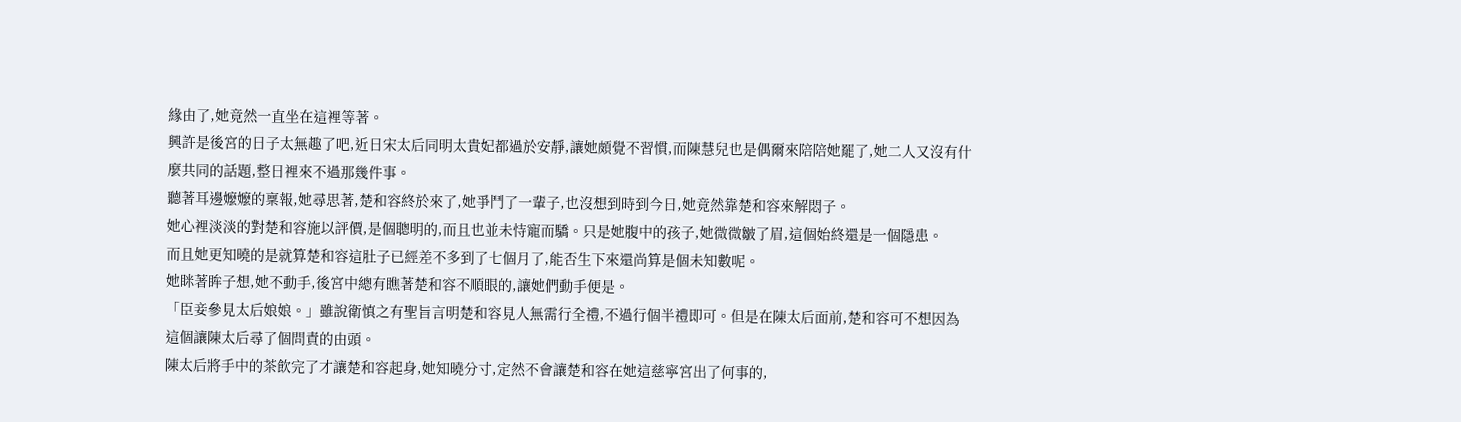緣由了,她竟然一直坐在這裡等著。
興許是後宮的日子太無趣了吧,近日宋太后同明太貴妃都過於安靜,讓她頗覺不習慣,而陳慧兒也是偶爾來陪陪她罷了,她二人又沒有什麼共同的話題,整日裡來不過那幾件事。
聽著耳邊嬤嬤的稟報,她尋思著,楚和容終於來了,她爭鬥了一輩子,也沒想到時到今日,她竟然靠楚和容來解悶子。
她心裡淡淡的對楚和容施以評價,是個聰明的,而且也並未恃寵而驕。只是她腹中的孩子,她微微皺了眉,這個始終還是一個隱患。
而且她更知曉的是就算楚和容這肚子已經差不多到了七個月了,能否生下來還尚算是個未知數呢。
她眯著眸子想,她不動手,後宮中總有瞧著楚和容不順眼的,讓她們動手便是。
「臣妾參見太后娘娘。」雖說衛慎之有聖旨言明楚和容見人無需行全禮,不過行個半禮即可。但是在陳太后面前,楚和容可不想因為這個讓陳太后尋了個問責的由頭。
陳太后將手中的茶飲完了才讓楚和容起身,她知曉分寸,定然不會讓楚和容在她這慈寧宮出了何事的,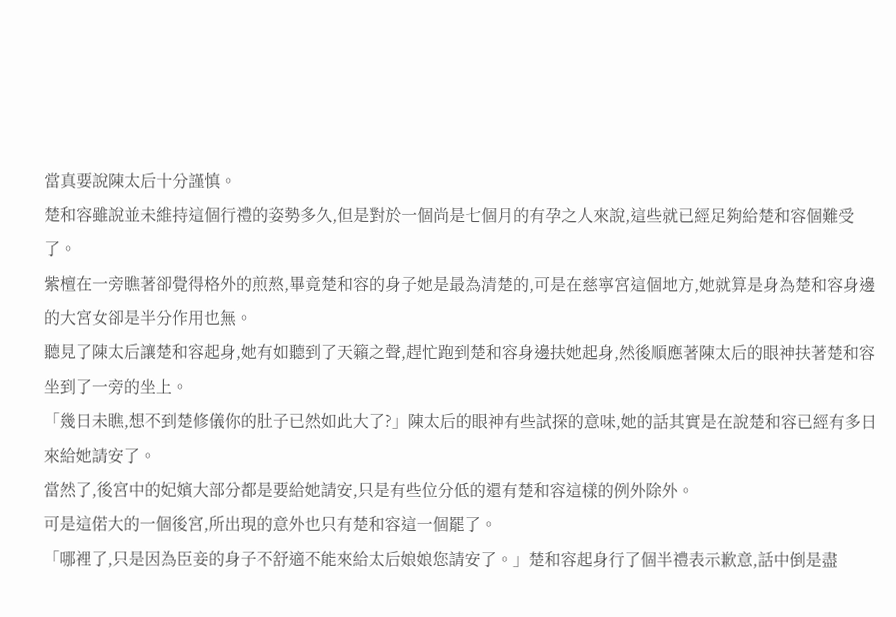當真要說陳太后十分謹慎。
楚和容雖說並未維持這個行禮的姿勢多久,但是對於一個尚是七個月的有孕之人來說,這些就已經足夠給楚和容個難受了。
紫檀在一旁瞧著卻覺得格外的煎熬,畢竟楚和容的身子她是最為清楚的,可是在慈寧宮這個地方,她就算是身為楚和容身邊的大宮女卻是半分作用也無。
聽見了陳太后讓楚和容起身,她有如聽到了天籟之聲,趕忙跑到楚和容身邊扶她起身,然後順應著陳太后的眼神扶著楚和容坐到了一旁的坐上。
「幾日未瞧,想不到楚修儀你的肚子已然如此大了?」陳太后的眼神有些試探的意味,她的話其實是在說楚和容已經有多日來給她請安了。
當然了,後宮中的妃嬪大部分都是要給她請安,只是有些位分低的還有楚和容這樣的例外除外。
可是這偌大的一個後宮,所出現的意外也只有楚和容這一個罷了。
「哪裡了,只是因為臣妾的身子不舒適不能來給太后娘娘您請安了。」楚和容起身行了個半禮表示歉意,話中倒是盡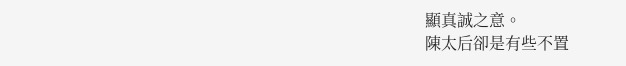顯真誠之意。
陳太后卻是有些不置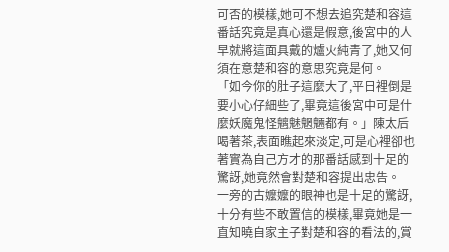可否的模樣,她可不想去追究楚和容這番話究竟是真心還是假意,後宮中的人早就將這面具戴的爐火純青了,她又何須在意楚和容的意思究竟是何。
「如今你的肚子這麼大了,平日裡倒是要小心仔細些了,畢竟這後宮中可是什麼妖魔鬼怪魑魅魍魎都有。」陳太后喝著茶,表面瞧起來淡定,可是心裡卻也著實為自己方才的那番話感到十足的驚訝,她竟然會對楚和容提出忠告。
一旁的古嬤嬤的眼神也是十足的驚訝,十分有些不敢置信的模樣,畢竟她是一直知曉自家主子對楚和容的看法的,賞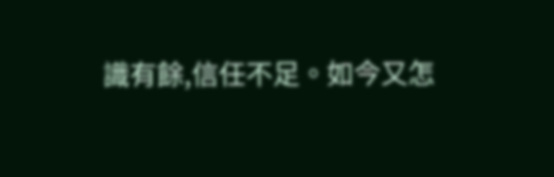識有餘,信任不足。如今又怎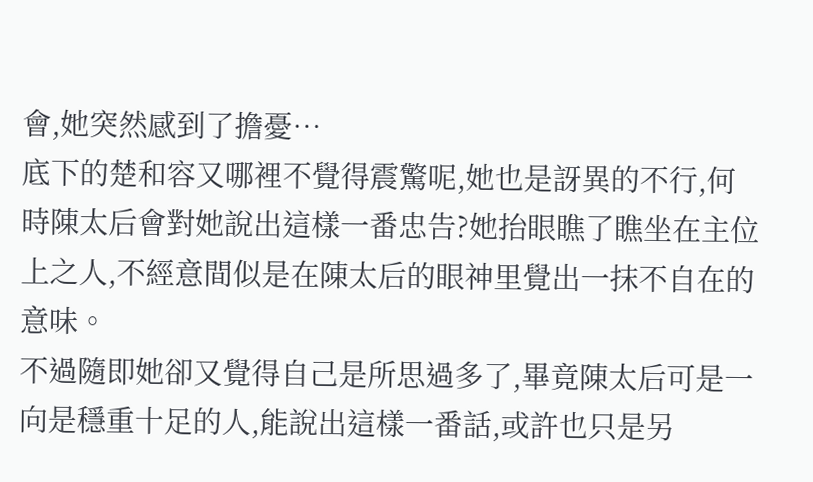會,她突然感到了擔憂…
底下的楚和容又哪裡不覺得震驚呢,她也是訝異的不行,何時陳太后會對她說出這樣一番忠告?她抬眼瞧了瞧坐在主位上之人,不經意間似是在陳太后的眼神里覺出一抹不自在的意味。
不過隨即她卻又覺得自己是所思過多了,畢竟陳太后可是一向是穩重十足的人,能說出這樣一番話,或許也只是另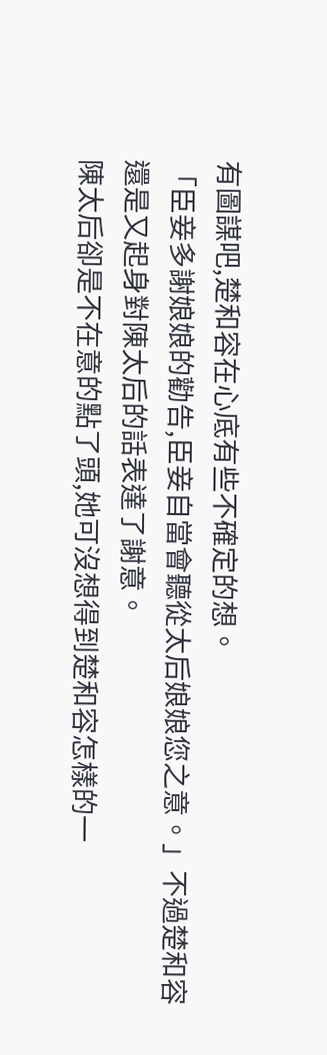有圖謀吧,楚和容在心底有些不確定的想。
「臣妾多謝娘娘的勸告,臣妾自當會聽從太后娘娘您之意。」不過楚和容還是又起身對陳太后的話表達了謝意。
陳太后卻是不在意的點了頭,她可沒想得到楚和容怎樣的一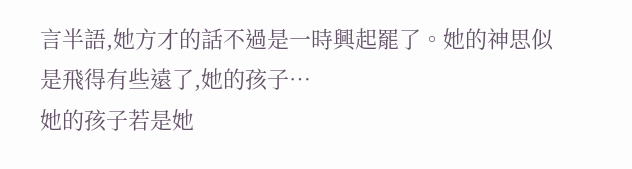言半語,她方才的話不過是一時興起罷了。她的神思似是飛得有些遠了,她的孩子…
她的孩子若是她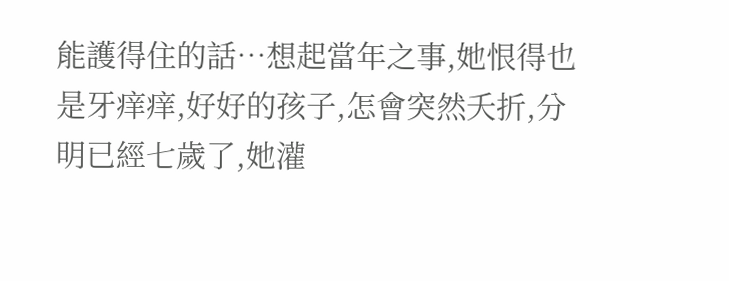能護得住的話…想起當年之事,她恨得也是牙痒痒,好好的孩子,怎會突然夭折,分明已經七歲了,她灌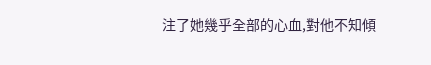注了她幾乎全部的心血,對他不知傾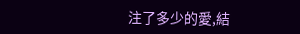注了多少的愛,結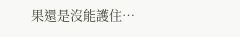果還是沒能護住…